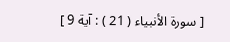[ سورة الأنبياء ( 21 ) : آية 9 ]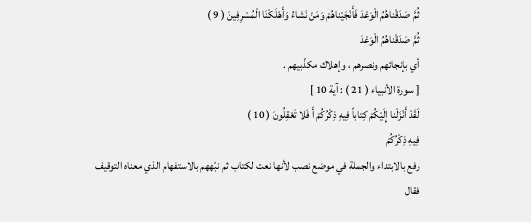ثُمَّ صَدَقْناهُمُ الْوَعْدَ فَأَنْجَيْناهُمْ وَمَنْ نَشاءُ وَأَهْلَكْنَا الْمُسْرِفِينَ ( 9 )
ثُمَّ صَدَقْناهُمُ الْوَعْدَ
أي بإنجائهم ونصرهم ، وإهلاك مكذّبيهم .
[ سورة الأنبياء ( 21 ) : آية 10 ]
لَقَدْ أَنْزَلْنا إِلَيْكُمْ كِتاباً فِيهِ ذِكْرُكُمْ أَ فَلا تَعْقِلُونَ ( 10 )
فِيهِ ذِكْرُكُمْ
رفع بالابتداء والجملة في موضع نصب لأنها نعت لكتاب ثم نبّههم بالاستفهام الذي معناه التوقيف فقال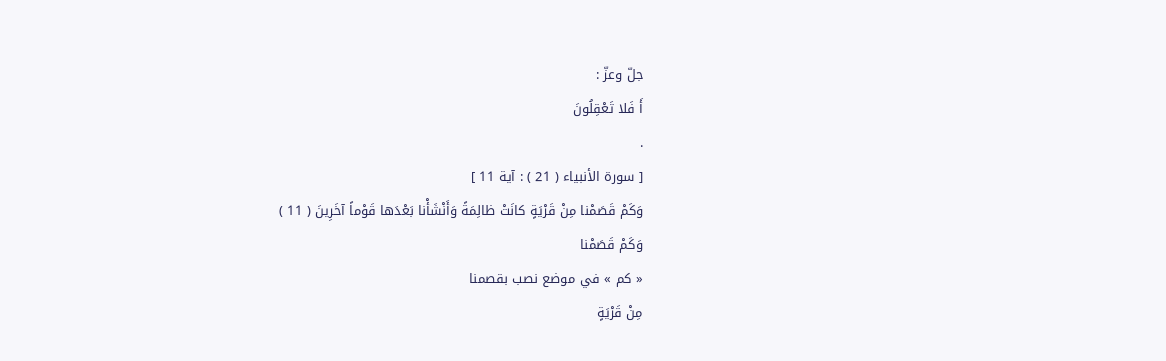جلّ وعزّ :
أَ فَلا تَعْقِلُونَ
.
[ سورة الأنبياء ( 21 ) : آية 11 ]
وَكَمْ قَصَمْنا مِنْ قَرْيَةٍ كانَتْ ظالِمَةً وَأَنْشَأْنا بَعْدَها قَوْماً آخَرِينَ ( 11 )
وَكَمْ قَصَمْنا
« كم » في موضع نصب بقصمنا
مِنْ قَرْيَةٍ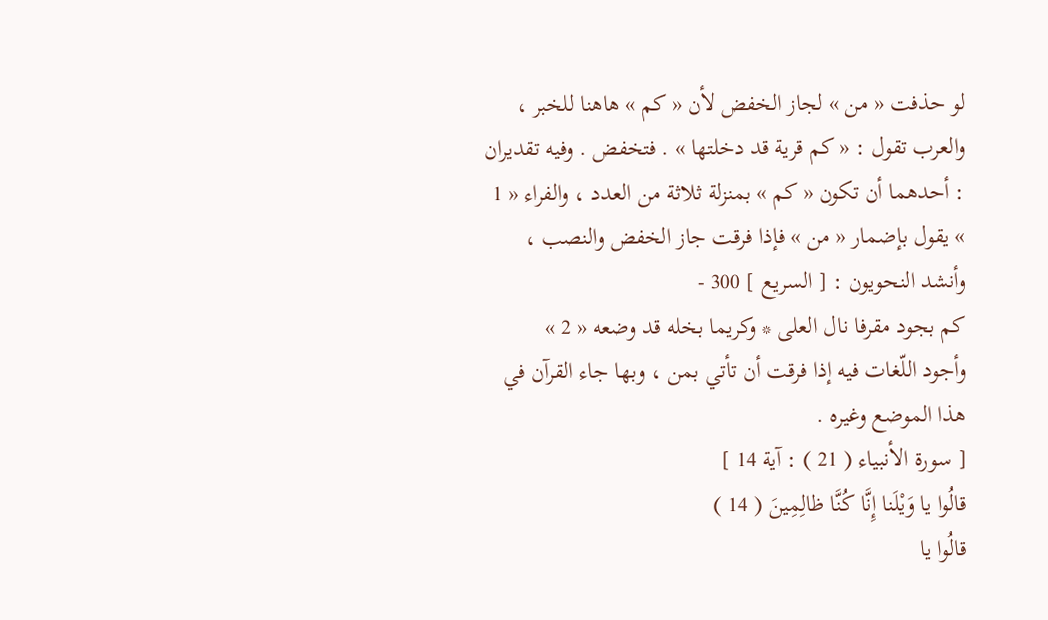لو حذفت « من » لجاز الخفض لأن « كم » هاهنا للخبر ، والعرب تقول : « كم قرية قد دخلتها » . فتخفض . وفيه تقديران : أحدهما أن تكون « كم » بمنزلة ثلاثة من العدد ، والفراء « 1 » يقول بإضمار « من » فإذا فرقت جاز الخفض والنصب ، وأنشد النحويون : [ السريع ] 300 -
كم بجود مقرفا نال العلى * وكريما بخله قد وضعه « 2 »
وأجود اللّغات فيه إذا فرقت أن تأتي بمن ، وبها جاء القرآن في هذا الموضع وغيره .
[ سورة الأنبياء ( 21 ) : آية 14 ]
قالُوا يا وَيْلَنا إِنَّا كُنَّا ظالِمِينَ ( 14 )
قالُوا يا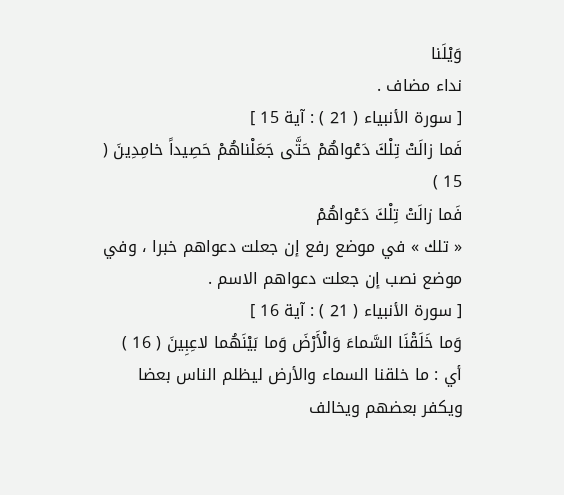وَيْلَنا
نداء مضاف .
[ سورة الأنبياء ( 21 ) : آية 15 ]
فَما زالَتْ تِلْكَ دَعْواهُمْ حَتَّى جَعَلْناهُمْ حَصِيداً خامِدِينَ ( 15 )
فَما زالَتْ تِلْكَ دَعْواهُمْ
« تلك » في موضع رفع إن جعلت دعواهم خبرا ، وفي موضع نصب إن جعلت دعواهم الاسم .
[ سورة الأنبياء ( 21 ) : آية 16 ]
وَما خَلَقْنَا السَّماءَ وَالْأَرْضَ وَما بَيْنَهُما لاعِبِينَ ( 16 )
أي : ما خلقنا السماء والأرض ليظلم الناس بعضا ويكفر بعضهم ويخالف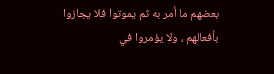بعضهم ما أمر به ثم يموتوا فلا يجازوا بأفعالهم ، ولا يؤمروا في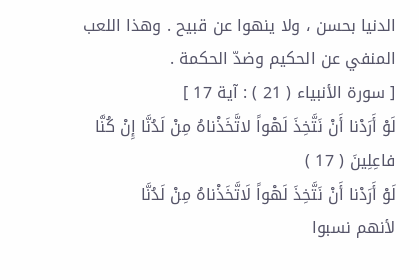الدنيا بحسن ، ولا ينهوا عن قبيح . وهذا اللعب المنفي عن الحكيم وضدّ الحكمة .
[ سورة الأنبياء ( 21 ) : آية 17 ]
لَوْ أَرَدْنا أَنْ نَتَّخِذَ لَهْواً لاتَّخَذْناهُ مِنْ لَدُنَّا إِنْ كُنَّا فاعِلِينَ ( 17 )
لَوْ أَرَدْنا أَنْ نَتَّخِذَ لَهْواً لَاتَّخَذْناهُ مِنْ لَدُنَّا
لأنهم نسبوا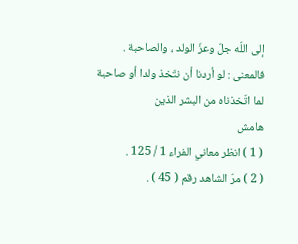إلى اللّه جلّ وعزّ الولد ، والصاحبة . فالمعنى : لو أردنا أن نتّخذ ولدا أو صاحبة لما اتّخذناه من البشر الذين
هامش
( 1 ) انظر معاني الفراء 1 / 125 .
( 2 ) مرّ الشاهد رقم ( 45 ) .